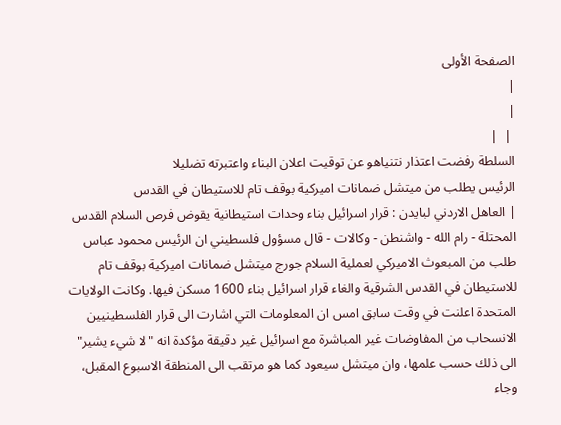الصفحة الأولى
|
|
 |  |
السلطة رفضت اعتذار نتنياهو عن توقيت اعلان البناء واعتبرته تضليلا
الرئيس يطلب من ميتشل ضمانات اميركية بوقف تام للاستيطان في القدس
| العاهل الاردني لبايدن : قرار اسرائيل بناء وحدات استيطانية يقوض فرص السلام القدس المحتلة - رام الله - واشنطن - وكالات - قال مسؤول فلسطيني ان الرئيس محمود عباس طلب من المبعوث الاميركي لعملية السلام جورج ميتشل ضمانات اميركية بوقف تام للاستيطان في القدس الشرقية والغاء قرار اسرائيل بناء 1600 مسكن فيها. وكانت الولايات المتحدة اعلنت في وقت سابق امس ان المعلومات التي اشارت الى قرار الفلسطينيين الانسحاب من المفاوضات غير المباشرة مع اسرائيل غير دقيقة مؤكدة انه "لا شيء يشير" الى ذلك حسب علمها، وان ميتشل سيعود كما هو مرتقب الى المنطقة الاسبوع المقبل، وجاء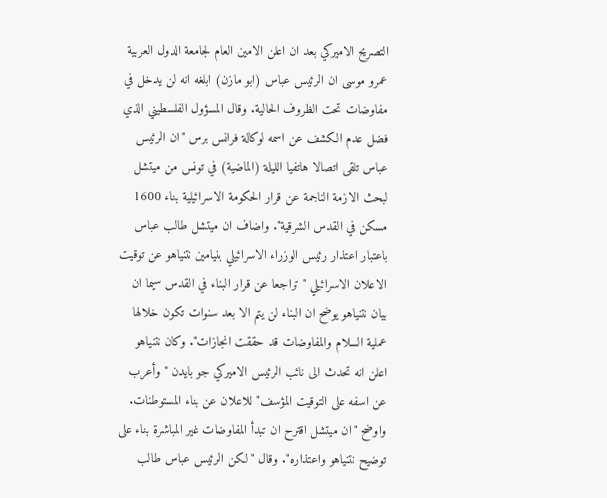التصريح الاميركي بعد ان اعلن الامين العام لجامعة الدول العربية عمرو موسى ان الرئيس عباس (ابو مازن) ابلغه انه لن يدخل في مفاوضات تحت الظروف الحالية. وقال المسؤول الفلسطيني الذي فضل عدم الكشف عن اسمه لوكالة فرانس برس "ان الرئيس عباس تلقى اتصالا هاتفيا الليلة (الماضية) في تونس من ميتشل لبحث الازمة الناجمة عن قرار الحكومة الاسرائيلية بناء 1600 مسكن في القدس الشرقية". واضاف ان ميتشل طالب عباس باعتبار اعتذار رئيس الوزراء الاسرائيلي بنيامين نتنياهو عن توقيت الاعلان الاسرائيلي "تراجعا عن قرار البناء في القدس سيما ان بيان نتنياهو يوضح ان البناء لن يتم الا بعد سنوات تكون خلالها عملية السلام والمفاوضات قد حققت انجازات". وكان نتنياهو اعلن انه تحدث الى نائب الرئيس الاميركي جو بايدن "وأعرب عن اسفه على التوقيت المؤسف" للاعلان عن بناء المستوطنات. واوضح "ان ميتشل اقترح ان تبدأ المفاوضات غير المباشرة بناء على توضيح نتنياهو واعتذاره". وقال "لكن الرئيس عباس طالب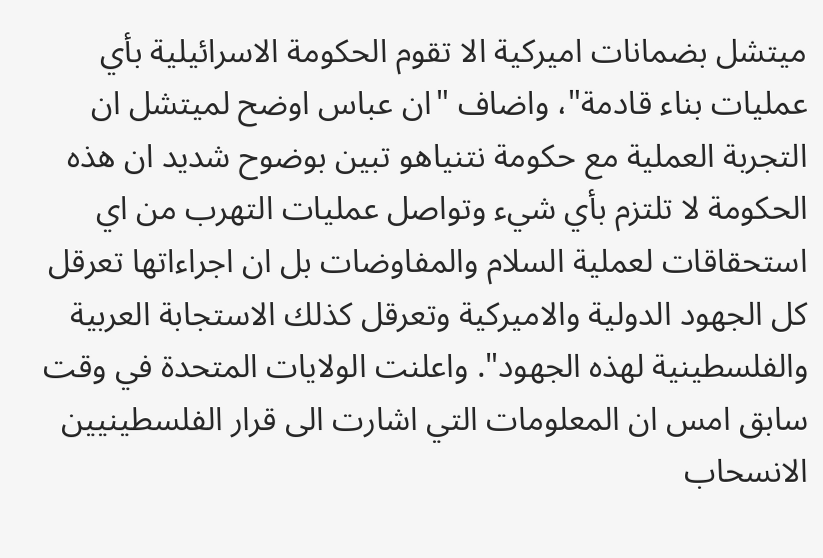ميتشل بضمانات اميركية الا تقوم الحكومة الاسرائيلية بأي عمليات بناء قادمة"، واضاف "ان عباس اوضح لميتشل ان التجربة العملية مع حكومة نتنياهو تبين بوضوح شديد ان هذه الحكومة لا تلتزم بأي شيء وتواصل عمليات التهرب من اي استحقاقات لعملية السلام والمفاوضات بل ان اجراءاتها تعرقل كل الجهود الدولية والاميركية وتعرقل كذلك الاستجابة العربية والفلسطينية لهذه الجهود". واعلنت الولايات المتحدة في وقت سابق امس ان المعلومات التي اشارت الى قرار الفلسطينيين الانسحاب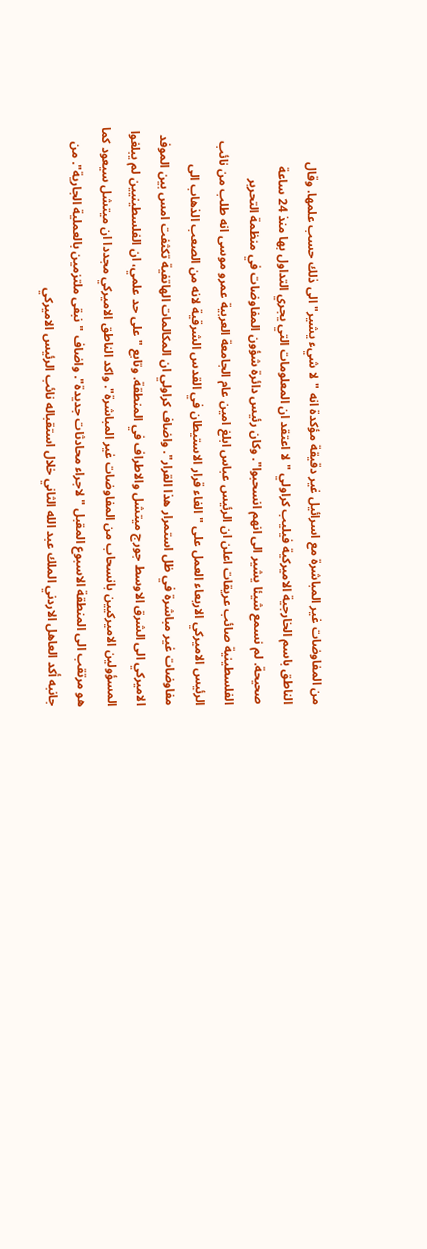من المفاوضات غير المباشرة مع اسرائيل غير دقيقة مؤكدة انه "لا شيء يشير" الى ذلك حسب علمها. وقال الناطق باسم الخارجية الاميركية فيليب كراولي "لا اعتقد ان المعلومات التي يجري التداول بها منذ 24 ساعة صحيحة. لم نسمع شيئا يشير الى انهم انسحبوا". وكان رئيس دائرة شؤون المفاوضات في منظمة التحرير الفلسطينية صائب عريقات اعلن ان الرئيس عباس ابلغ امين عام الجامعة العربية عمرو موسى انه طلب من نائب الرئيس الاميركي الاربعاء العمل على "الغاء قرار الاستيطان في القدس الشرقية لانه من الصعب الذهاب الى مفاوضات غير مباشرة في ظل استمرار هذا القرار". واضاف كراولي ان المكالمات الهاتفية تكثفت امس بين الموفد الاميركي الى الشرق الاوسط جورج ميتشل والاطراف في المنطقة. وتابع "على حد علمي، ان الفلسطينيين لم يبلغوا المسؤولين الاميركيين بانسحاب من المفاوضات غير المباشرة". واكد الناطق الاميركي مجددا ان ميتشل سيعود كما هو مرتقب الى المنطقة الاسبوع المقبل "لاجراء محادثات جديدة". واضاف "نبقى ملتزمين بالعملية الجارية". من جانبه أكد العاهل الاردني الملك عبد الله الثاني خلال استقباله نائب الرئيس الاميركي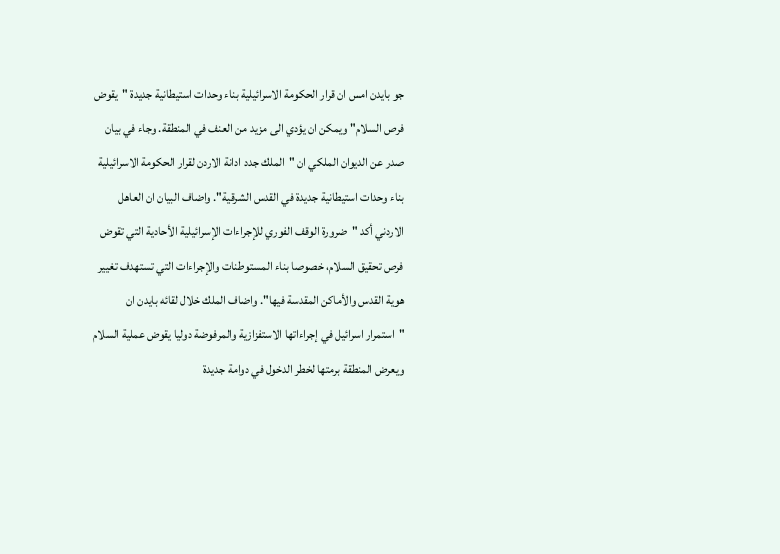جو بايدن امس ان قرار الحكومة الاسرائيلية بناء وحدات استيطانية جديدة "يقوض فرص السلام" ويمكن ان يؤدي الى مزيد من العنف في المنطقة. وجاء في بيان صدر عن الديوان الملكي ان "الملك جدد ادانة الاردن لقرار الحكومة الاسرائيلية بناء وحدات استيطانية جديدة في القدس الشرقية". واضاف البيان ان العاهل الاردني أكد "ضرورة الوقف الفوري للإجراءات الإسرائيلية الأحادية التي تقوض فرص تحقيق السلام، خصوصا بناء المستوطنات والإجراءات التي تستهدف تغيير هوية القدس والأماكن المقدسة فيها". واضاف الملك خلال لقائه بايدن ان "استمرار اسرائيل في إجراءاتها الاستفزازية والمرفوضة دوليا يقوض عملية السلام ويعرض المنطقة برمتها لخطر الدخول في دوامة جديدة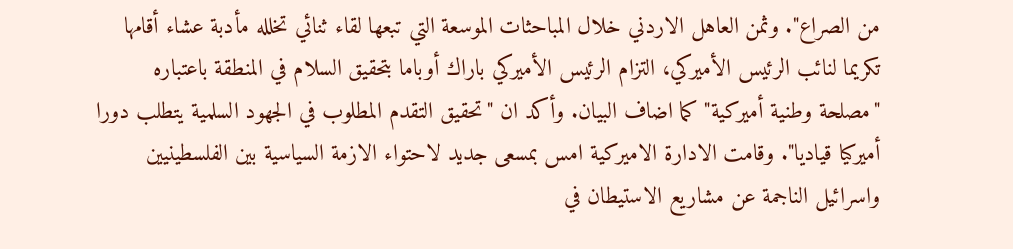من الصراع". وثمن العاهل الاردني خلال المباحثات الموسعة التي تبعها لقاء ثنائي تخلله مأدبة عشاء أقامها تكريما لنائب الرئيس الأميركي، التزام الرئيس الأميركي باراك أوباما بتحقيق السلام في المنطقة باعتباره "مصلحة وطنية أميركية" كما اضاف البيان. وأكد ان "تحقيق التقدم المطلوب في الجهود السلمية يتطلب دورا أميركيا قياديا". وقامت الادارة الاميركية امس بمسعى جديد لاحتواء الازمة السياسية بين الفلسطينيين واسرائيل الناجمة عن مشاريع الاستيطان في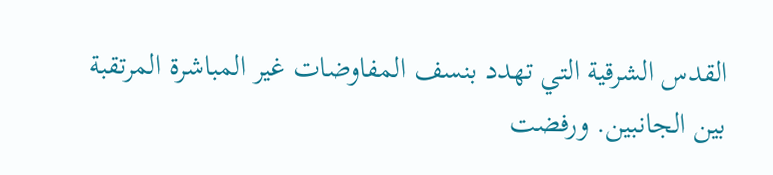القدس الشرقية التي تهدد بنسف المفاوضات غير المباشرة المرتقبة بين الجانبين. ورفضت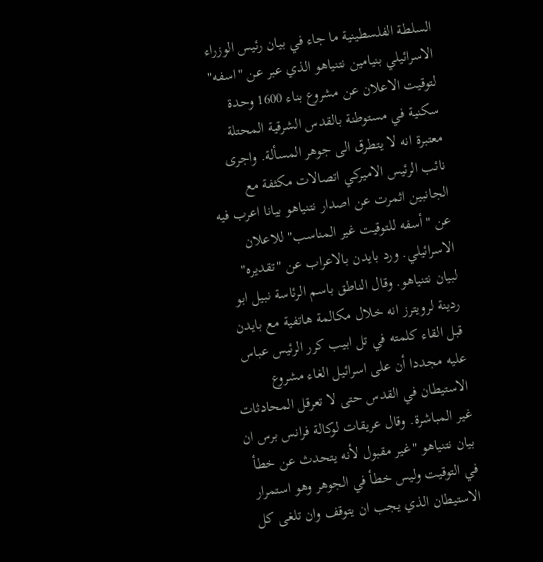السلطة الفلسطينية ما جاء في بيان رئيس الوزراء الاسرائيلي بنيامين نتنياهو الذي عبر عن "اسفه" لتوقيت الاعلان عن مشروع بناء 1600 وحدة سكنية في مستوطنة بالقدس الشرقية المحتلة معتبرة انه لا يتطرق الى جوهر المسألة. واجرى نائب الرئيس الاميركي اتصالات مكثفة مع الجانبين اثمرت عن اصدار نتنياهو بيانا اعرب فيه عن "أسفه للتوقيت غير المناسب" للاعلان الاسرائيلي. ورد بايدن بالاعراب عن "تقديره" لبيان نتنياهو. وقال الناطق باسم الرئاسة نبيل ابو ردينة لرويترز انه خلال مكالمة هاتفية مع بايدن قبل القاء كلمته في تل ابيب كرر الرئيس عباس عليه مجددا أن على اسرائيل الغاء مشروع الاستيطان في القدس حتى لا تعرقل المحادثات غير المباشرة. وقال عريقات لوكالة فرانس برس ان بيان نتنياهو "غير مقبول لأنه يتحدث عن خطأ في التوقيت وليس خطأ في الجوهر وهو استمرار الاستيطان الذي يجب ان يتوقف وان تلغى كل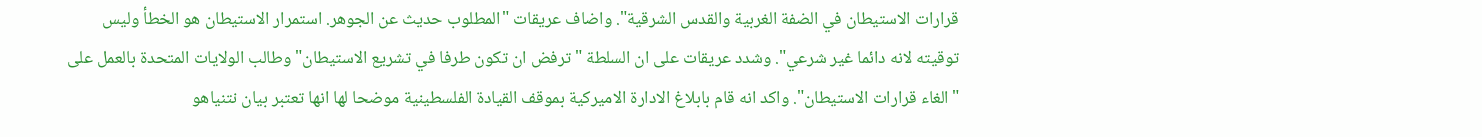قرارات الاستيطان في الضفة الغربية والقدس الشرقية". واضاف عريقات "المطلوب حديث عن الجوهر. استمرار الاستيطان هو الخطأ وليس توقيته لانه دائما غير شرعي". وشدد عريقات على ان السلطة "ترفض ان تكون طرفا في تشريع الاستيطان" وطالب الولايات المتحدة بالعمل على "الغاء قرارات الاستيطان". واكد انه قام بابلاغ الادارة الاميركية بموقف القيادة الفلسطينية موضحا لها انها تعتبر بيان نتنياهو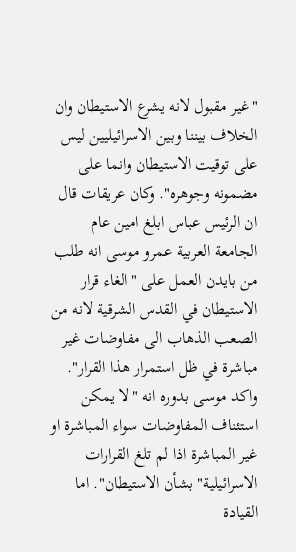"غير مقبول لانه يشرع الاستيطان وان الخلاف بيننا وبين الاسرائيليين ليس على توقيت الاستيطان وانما على مضمونه وجوهره". وكان عريقات قال ان الرئيس عباس ابلغ امين عام الجامعة العربية عمرو موسى انه طلب من بايدن العمل على "الغاء قرار الاستيطان في القدس الشرقية لانه من الصعب الذهاب الى مفاوضات غير مباشرة في ظل استمرار هذا القرار". واكد موسى بدوره انه "لا يمكن استئناف المفاوضات سواء المباشرة او غير المباشرة اذا لم تلغ القرارات الاسرائيلية" بشأن الاستيطان". اما القيادة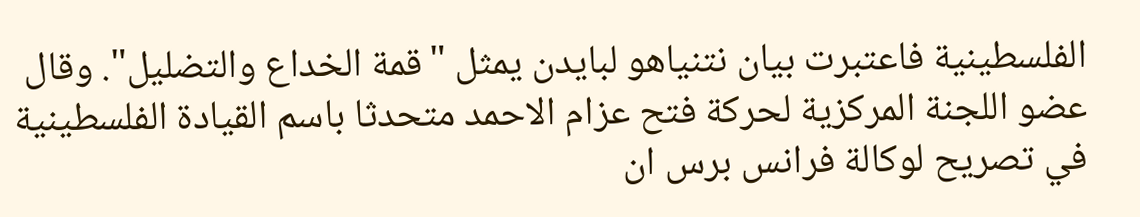الفلسطينية فاعتبرت بيان نتنياهو لبايدن يمثل "قمة الخداع والتضليل". وقال عضو اللجنة المركزية لحركة فتح عزام الاحمد متحدثا باسم القيادة الفلسطينية في تصريح لوكالة فرانس برس ان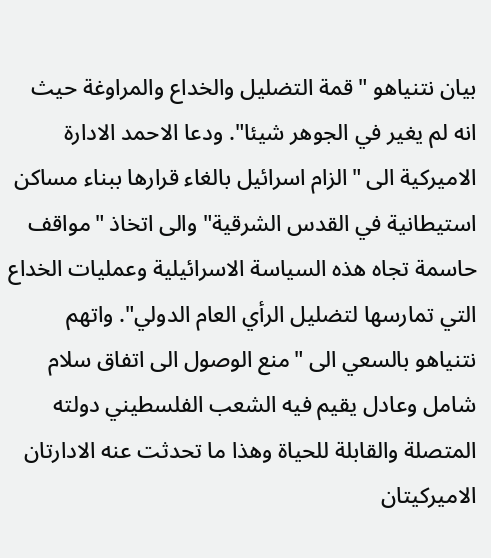بيان نتنياهو "قمة التضليل والخداع والمراوغة حيث انه لم يغير في الجوهر شيئا". ودعا الاحمد الادارة الاميركية الى "الزام اسرائيل بالغاء قرارها ببناء مساكن استيطانية في القدس الشرقية" والى اتخاذ "مواقف حاسمة تجاه هذه السياسة الاسرائيلية وعمليات الخداع التي تمارسها لتضليل الرأي العام الدولي". واتهم نتنياهو بالسعي الى "منع الوصول الى اتفاق سلام شامل وعادل يقيم فيه الشعب الفلسطيني دولته المتصلة والقابلة للحياة وهذا ما تحدثت عنه الادارتان الاميركيتان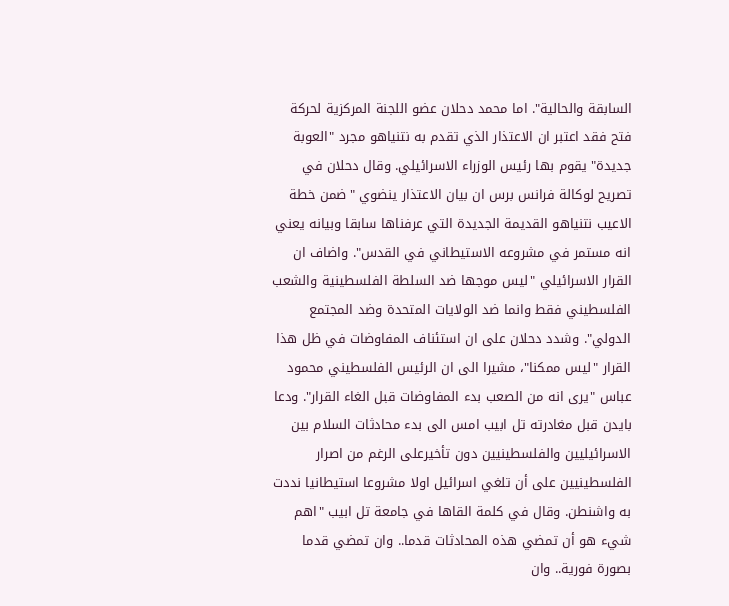السابقة والحالية". اما محمد دحلان عضو اللجنة المركزية لحركة فتح فقد اعتبر ان الاعتذار الذي تقدم به نتنياهو مجرد "العوبة جديدة" يقوم بها رئيس الوزراء الاسرائيلي. وقال دحلان في تصريح لوكالة فرانس برس ان بيان الاعتذار ينضوي "ضمن خطة الاعيب نتنياهو القديمة الجديدة التي عرفناها سابقا وبيانه يعني انه مستمر في مشروعه الاستيطاني في القدس". واضاف ان القرار الاسرائيلي "ليس موجها ضد السلطة الفلسطينية والشعب الفلسطيني فقط وانما ضد الولايات المتحدة وضد المجتمع الدولي". وشدد دحلان على ان استئناف المفاوضات في ظل هذا القرار "ليس ممكنا"، مشيرا الى ان الرئيس الفلسطيني محمود عباس "يرى انه من الصعب بدء المفاوضات قبل الغاء القرار". ودعا بايدن قبل مغادرته تل ابيب امس الى بدء محادثات السلام بين الاسرائيليين والفلسطينيين دون تأخيرعلى الرغم من اصرار الفلسطينيين على أن تلغي اسرائيل اولا مشروعا استيطانيا نددت به واشنطن. وقال في كلمة القاها في جامعة تل ابيب "اهم شيء هو أن تمضي هذه المحادثات قدما.. وان تمضي قدما بصورة فورية.. وان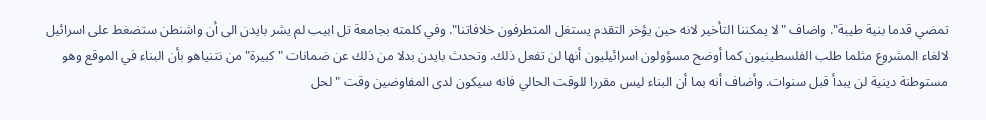تمضي قدما بنية طيبة". واضاف "لا يمكننا التأخير لانه حين يؤخر التقدم يستغل المتطرفون خلافاتنا". وفي كلمته بجامعة تل ابيب لم يشر بايدن الى أن واشنطن ستضغط على اسرائيل لالغاء المشروع مثلما طلب الفلسطينيون كما أوضح مسؤولون اسرائيليون أنها لن تفعل ذلك. وتحدث بايدن بدلا من ذلك عن ضمانات "كبيرة" من نتنياهو بأن البناء في الموقع وهو مستوطنة دينية لن يبدأ قبل سنوات. وأضاف أنه بما أن البناء ليس مقررا للوقت الحالي فانه سيكون لدى المفاوضين وقت "لحل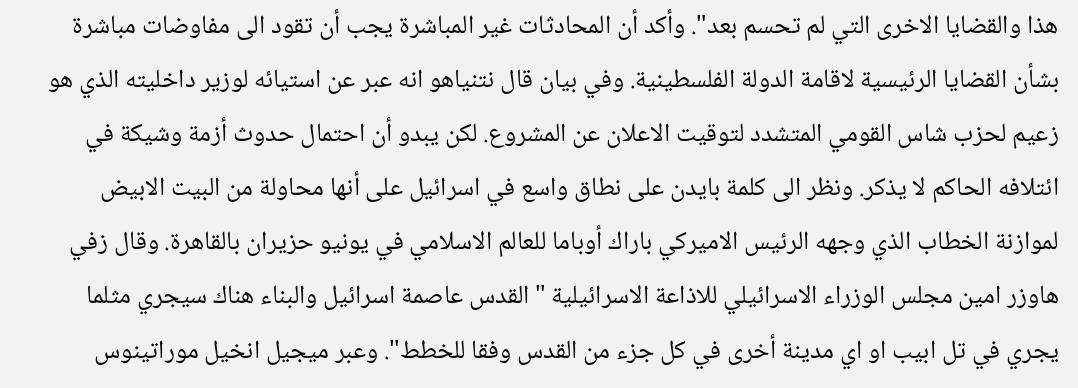هذا والقضايا الاخرى التي لم تحسم بعد". وأكد أن المحادثات غير المباشرة يجب أن تقود الى مفاوضات مباشرة بشأن القضايا الرئيسية لاقامة الدولة الفلسطينية. وفي بيان قال نتنياهو انه عبر عن استيائه لوزير داخليته الذي هو زعيم لحزب شاس القومي المتشدد لتوقيت الاعلان عن المشروع. لكن يبدو أن احتمال حدوث أزمة وشيكة في ائتلافه الحاكم لا يذكر. ونظر الى كلمة بايدن على نطاق واسع في اسرائيل على أنها محاولة من البيت الابيض لموازنة الخطاب الذي وجهه الرئيس الاميركي باراك أوباما للعالم الاسلامي في يونيو حزيران بالقاهرة. وقال زفي هاوزر امين مجلس الوزراء الاسرائيلي للاذاعة الاسرائيلية "القدس عاصمة اسرائيل والبناء هناك سيجري مثلما يجري في تل ابيب او اي مدينة أخرى في كل جزء من القدس وفقا للخطط". وعبر ميجيل انخيل موراتينوس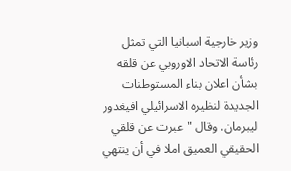وزير خارجية اسبانيا التي تمثل رئاسة الاتحاد الاوروبي عن قلقه بشأن اعلان بناء المستوطنات الجديدة لنظيره الاسرائيلي افيغدور ليبرمان. وقال "عبرت عن قلقي الحقيقي العميق املا في أن ينتهي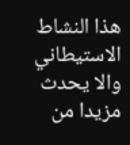هذا النشاط الاستيطاني والا يحدث مزيدا من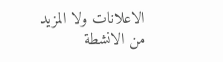الاعلانات ولا المزيد من الانشطة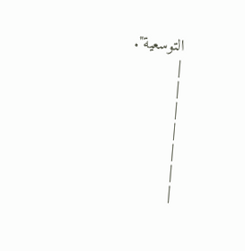التوسعية".
|
|
|
|
|
|
|